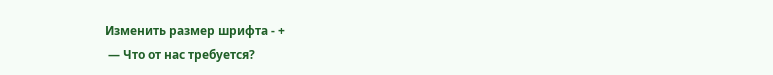Изменить размер шрифта - +
 — Что от нас требуется?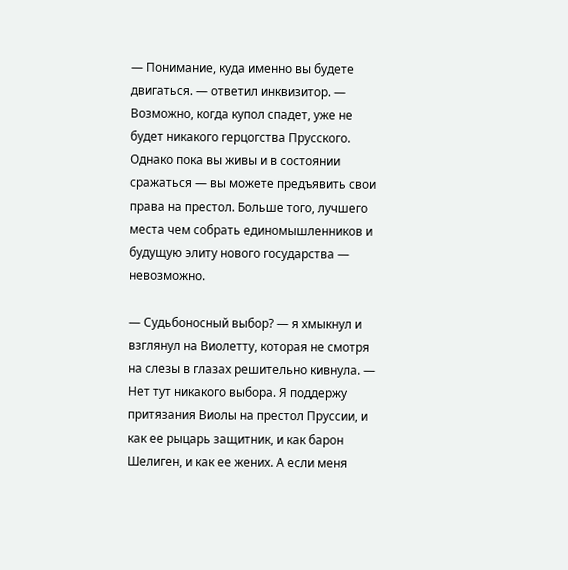— Понимание, куда именно вы будете двигаться. — ответил инквизитор. — Возможно, когда купол спадет, уже не будет никакого герцогства Прусского. Однако пока вы живы и в состоянии сражаться — вы можете предъявить свои права на престол. Больше того, лучшего места чем собрать единомышленников и будущую элиту нового государства — невозможно.

— Судьбоносный выбор? — я хмыкнул и взглянул на Виолетту, которая не смотря на слезы в глазах решительно кивнула. — Нет тут никакого выбора. Я поддержу притязания Виолы на престол Пруссии, и как ее рыцарь защитник, и как барон Шелиген, и как ее жених. А если меня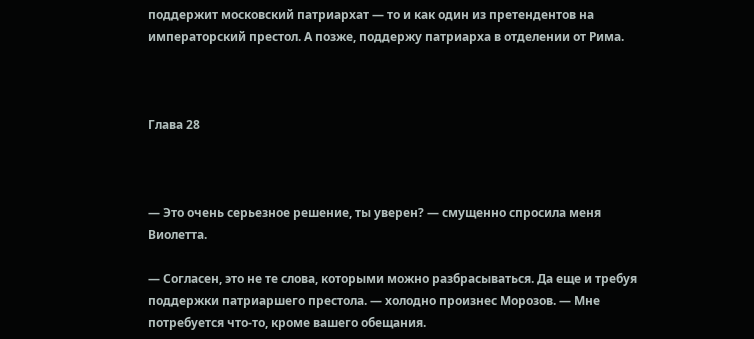поддержит московский патриархат — то и как один из претендентов на императорский престол. А позже, поддержу патриарха в отделении от Рима.



Глава 28



— Это очень серьезное решение, ты уверен? — смущенно спросила меня Виолетта.

— Согласен, это не те слова, которыми можно разбрасываться. Да еще и требуя поддержки патриаршего престола. — холодно произнес Морозов. — Мне потребуется что-то, кроме вашего обещания.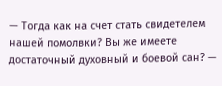— Тогда как на счет стать свидетелем нашей помолвки? Вы же имеете достаточный духовный и боевой сан? —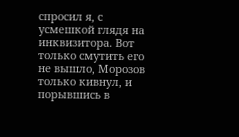спросил я, с усмешкой глядя на инквизитора. Вот только смутить его не вышло, Морозов только кивнул, и порывшись в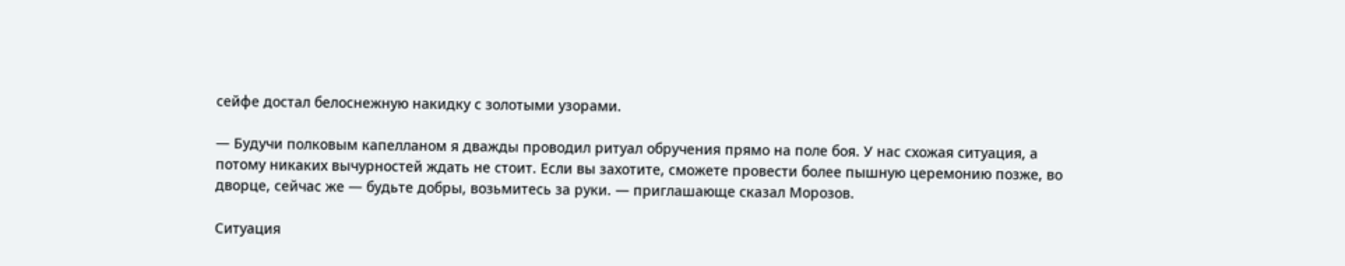сейфе достал белоснежную накидку с золотыми узорами.

— Будучи полковым капелланом я дважды проводил ритуал обручения прямо на поле боя. У нас схожая ситуация, а потому никаких вычурностей ждать не стоит. Если вы захотите, сможете провести более пышную церемонию позже, во дворце, сейчас же — будьте добры, возьмитесь за руки. — приглашающе сказал Морозов.

Ситуация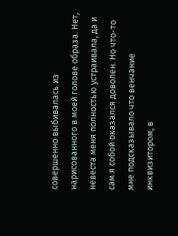совершенно выбивалась из нарисованного в моей голове образа. Нет, невеста меня полностью устраивала, да и сам я собой оказался доволен. Но что-то мне подсказывало что венчание инквизитором, в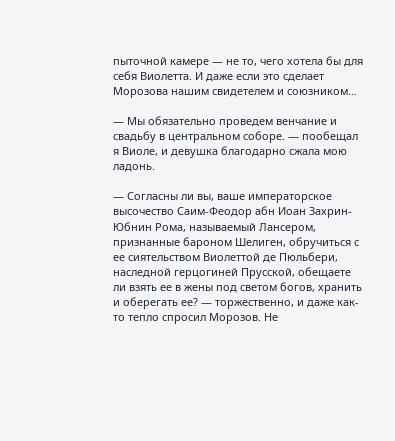пыточной камере — не то, чего хотела бы для себя Виолетта. И даже если это сделает Морозова нашим свидетелем и союзником…

— Мы обязательно проведем венчание и свадьбу в центральном соборе. — пообещал я Виоле, и девушка благодарно сжала мою ладонь.

— Согласны ли вы, ваше императорское высочество Саим-Феодор абн Иоан Захрин-Юбнин Рома, называемый Лансером, признанные бароном Шелиген, обручиться с ее сиятельством Виолеттой де Пюльбери, наследной герцогиней Прусской, обещаете ли взять ее в жены под светом богов, хранить и оберегать ее? — торжественно, и даже как-то тепло спросил Морозов. Не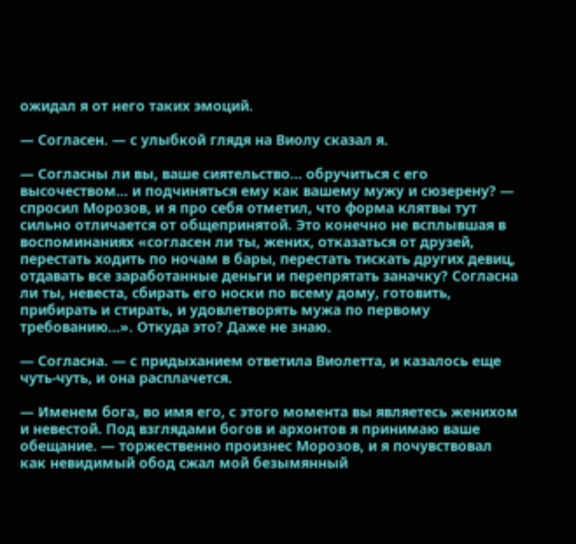ожидал я от него таких эмоций.

— Согласен. — с улыбкой глядя на Виолу сказал я.

— Согласны ли вы, ваше сиятельство… обручиться с его высочеством… и подчиняться ему как вашему мужу и сюзерену? — спросил Морозов, и я про себя отметил, что форма клятвы тут сильно отличается от общепринятой. Это конечно не всплывшая в воспоминаниях «согласен ли ты, жених, отказаться от друзей, перестать ходить по ночам в бары, перестать тискать других девиц, отдавать все заработанные деньги и перепрятать заначку? Согласна ли ты, невеста, сбирать его носки по всему дому, готовить, прибирать и стирать, и удовлетворять мужа по первому требованию…». Откуда это? Даже не знаю.

— Согласна. — с придыханием ответила Виолетта, и казалось еще чуть-чуть, и она расплачется.

— Именем бога, во имя его, с этого момента вы являетесь женихом и невестой. Под взглядами богов и архонтов я принимаю ваше обещание. — торжественно произнес Морозов, и я почувствовал как невидимый обод сжал мой безымянный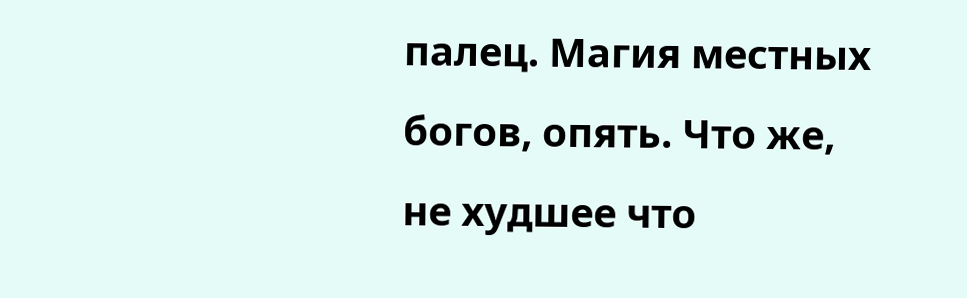палец. Магия местных богов, опять. Что же, не худшее что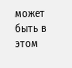может быть в этом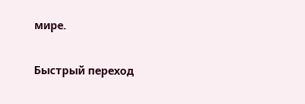мире.

Быстрый переход